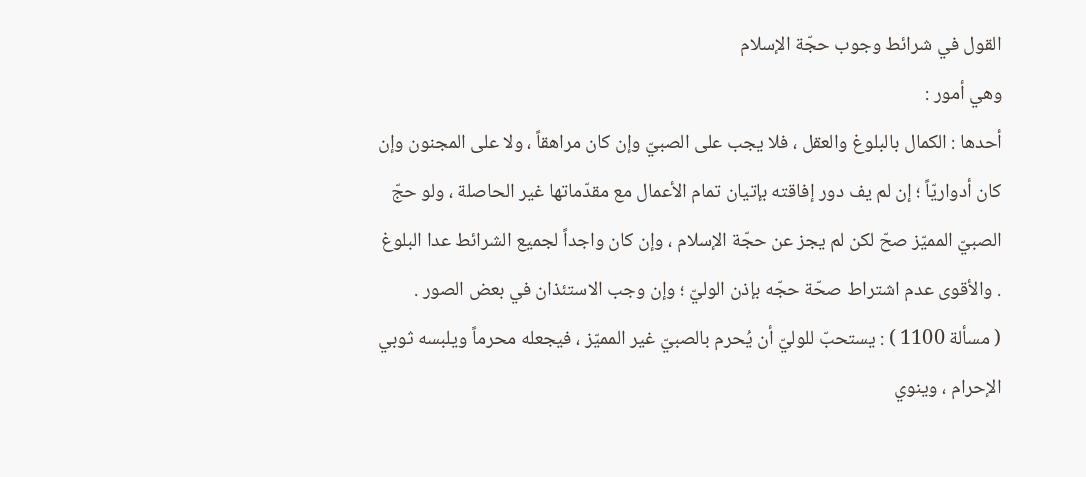القول في شرائط وجوب حجّة الإسلام
وهي أمور :
أحدها : الكمال بالبلوغ والعقل ، فلا يجب على الصبيّ وإن كان مراهقاً ، ولا على المجنون وإن كان أدواريّاً ؛ إن لم يف دور إفاقته بإتيان تمام الأعمال مع مقدّماتها غير الحاصلة ، ولو حجّ الصبيّ المميّز صحّ لكن لم يجز عن حجّة الإسلام ، وإن كان واجداً لجميع الشرائط عدا البلوغ . والأقوى عدم اشتراط صحّة حجّه بإذن الوليّ ؛ وإن وجب الاستئذان في بعض الصور .
( مسألة 1100 ) : يستحبّ للوليّ أن يُحرم بالصبيّ غير المميّز ، فيجعله محرماً ويلبسه ثوبي الإحرام ، وينوي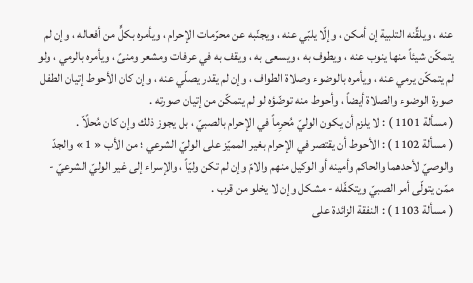عنه ، ويلقِّنه التلبية إن أمكن ، وإلّا يلبّي عنه ، ويجنّبه عن محرّمات الإحرام ، ويأمره بكلٍّ من أفعاله ، وإن لم يتمكّن شيئاً منها ينوب عنه ، ويطوف به ، ويسعى به ، ويقف به في عرفات ومشعر ومنىً ، ويأمره بالرمي ، ولو لم يتمكّن يرمي عنه ، ويأمره بالوضوء وصلاة الطواف ، وإن لم يقدر يصلّي عنه ، وإن كان الأحوط إتيان الطفل صورة الوضوء والصلاة أيضاً ، وأحوط منه توضّؤه لو لم يتمكّن من إتيان صورته .
( مسألة 1101 ) : لا يلزم أن يكون الوليّ مُحرِماً في الإحرام بالصبيّ ، بل يجوز ذلك وإن كان مُحلًاّ .
( مسألة 1102 ) : الأحوط أن يقتصر في الإحرام بغير المميّز على الوليّ الشرعي ؛ من الأب « 1 » والجدّ والوصيّ لأحدهما والحاكم وأمينه أو الوكيل منهم والامّ وإن لم تكن وليّاً ، والإسراء إلى غير الوليّ الشرعيّ - ممّن يتولّى أمر الصبيّ ويتكفّله - مشكل وإن لا يخلو من قرب .
( مسألة 1103 ) : النفقة الزائدة على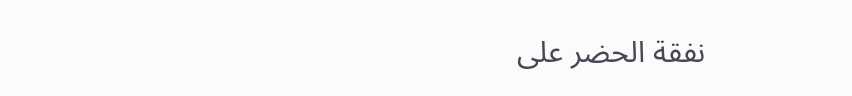نفقة الحضر على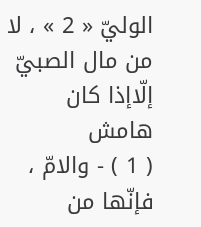الوليّ « 2 » ، لا من مال الصبيّ إلّاإذا كان
هامش
( 1 ) - والامّ ، فإنّها من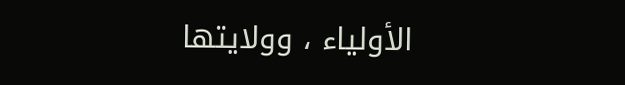الأولياء ، وولايتها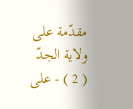مقدّمة على ولاية الجدّ
( 2 ) - على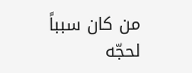من كان سبباً لحجّه